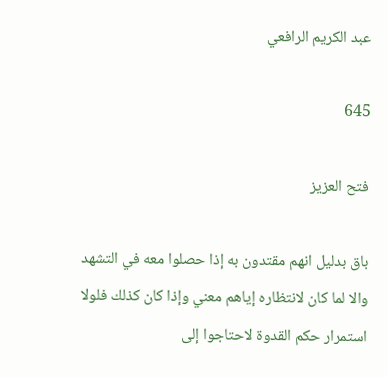عبد الكريم الرافعي

645

فتح العزيز

باق بدليل انهم مقتدون به إذا حصلوا معه في التشهد والا لما كان لانتظاره إياهم معني وإذا كان كذلك فلولا استمرار حكم القدوة لاحتاجوا إلى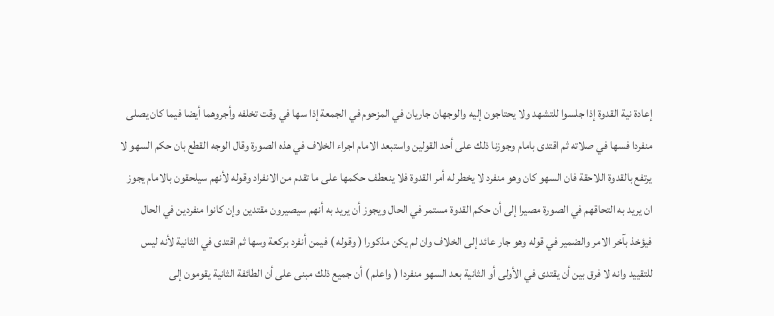إعادة نية القدوة إذا جلسوا للتشهد ولا يحتاجون إليه والوجهان جاريان في المزحوم في الجمعة إذا سها في وقت تخلفه وأجروهما أيضا فيما كان يصلى منفردا فسها في صلاته ثم اقتدى بامام وجوزنا ذلك على أحد القولين واستبعد الامام اجراء الخلاف في هذه الصورة وقال الوجه القطع بان حكم السهو لا يرتفع بالقدوة اللاحقة فان السهو كان وهو منفرد لا يخطر له أمر القدوة فلا ينعطف حكمها على ما تقدم من الانفراد وقوله لأنهم سيلحقون بالامام يجوز ان يريد به التحاقهم في الصورة مصيرا إلى أن حكم القدوة مستمر في الحال ويجوز أن يريد به أنهم سيصيرون مقتدين وإن كانوا منفردين في الحال فيؤخذ بآخر الامر والضمير في قوله وهو جار عائد إلى الخلاف وان لم يكن مذكورا ( وقوله ) فيمن أنفرد بركعة وسها ثم اقتدى في الثانية لأنه ليس للتقييد وانه لا فرق بين أن يقتدى في الأولى أو الثانية بعد السهو منفردا ( واعلم ) أن جميع ذلك مبنى على أن الطائفة الثانية يقومون إلى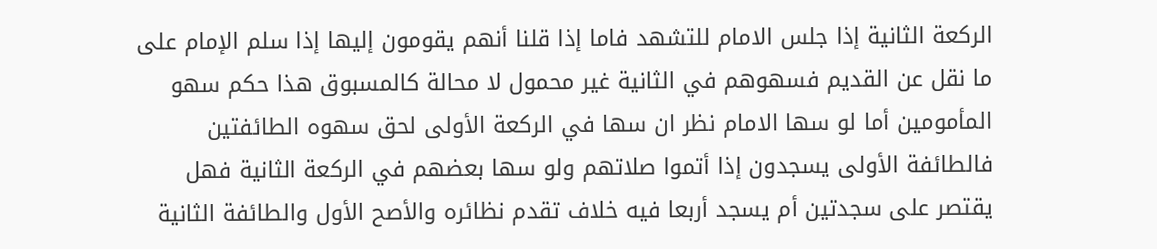الركعة الثانية إذا جلس الامام للتشهد فاما إذا قلنا أنهم يقومون إليها إذا سلم الإمام على ما نقل عن القديم فسهوهم في الثانية غير محمول لا محالة كالمسبوق هذا حكم سهو المأمومين أما لو سها الامام نظر ان سها في الركعة الأولى لحق سهوه الطائفتين فالطائفة الأولى يسجدون إذا أتموا صلاتهم ولو سها بعضهم في الركعة الثانية فهل يقتصر على سجدتين أم يسجد أربعا فيه خلاف تقدم نظائره والأصح الأول والطائفة الثانية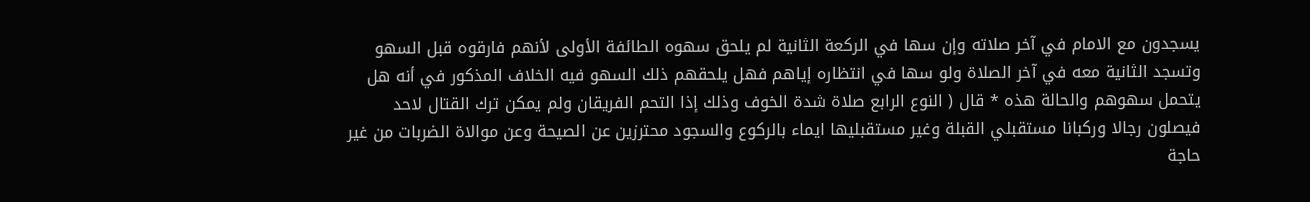يسجدون مع الامام في آخر صلاته وإن سها في الركعة الثانية لم يلحق سهوه الطائفة الأولى لأنهم فارقوه قبل السهو وتسجد الثانية معه في آخر الصلاة ولو سها في انتظاره إياهم فهل يلحقهم ذلك السهو فيه الخلاف المذكور في أنه هل يتحمل سهوهم والحالة هذه * قال ( النوع الرابع صلاة شدة الخوف وذلك إذا التحم الفريقان ولم يمكن ترك القتال لاحد فيصلون رجالا وركبانا مستقبلي القبلة وغير مستقبليها ايماء بالركوع والسجود محترزين عن الصيحة وعن موالاة الضربات من غير حاجة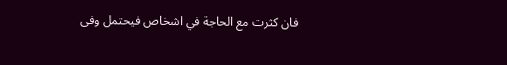فان كثرت مع الحاجة في اشخاص فيحتمل وفى